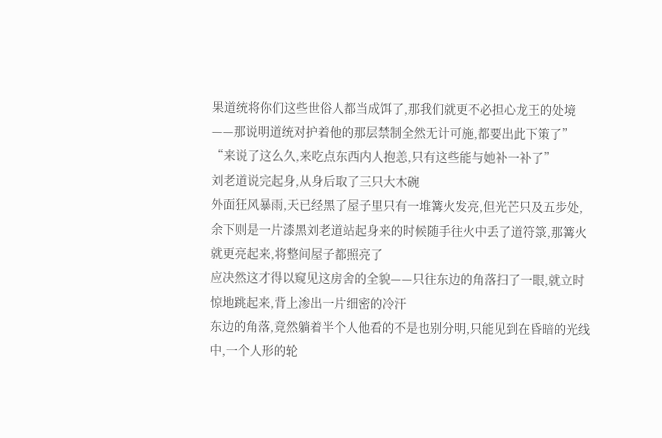果道统将你们这些世俗人都当成饵了,那我们就更不必担心龙王的处境——那说明道统对护着他的那层禁制全然无计可施,都要出此下策了”
“来说了这么久,来吃点东西内人抱恙,只有这些能与她补一补了”
刘老道说完起身,从身后取了三只大木碗
外面狂风暴雨,天已经黑了屋子里只有一堆篝火发亮,但光芒只及五步处,余下则是一片漆黑刘老道站起身来的时候随手往火中丢了道符箓,那篝火就更亮起来,将整间屋子都照亮了
应决然这才得以窥见这房舍的全貌——只往东边的角落扫了一眼,就立时惊地跳起来,背上渗出一片细密的冷汗
东边的角落,竟然躺着半个人他看的不是也别分明,只能见到在昏暗的光线中,一个人形的轮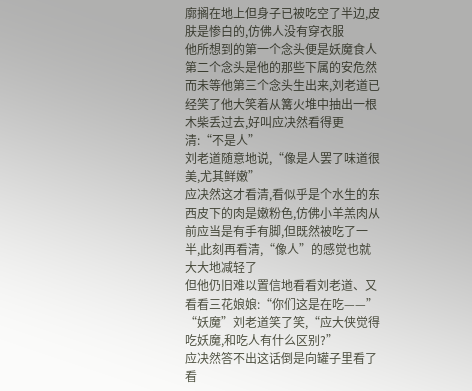廓搁在地上但身子已被吃空了半边,皮肤是惨白的,仿佛人没有穿衣服
他所想到的第一个念头便是妖魔食人第二个念头是他的那些下属的安危然而未等他第三个念头生出来,刘老道已经笑了他大笑着从篝火堆中抽出一根木柴丢过去,好叫应决然看得更清:“不是人”
刘老道随意地说,“像是人罢了味道很美,尤其鲜嫩”
应决然这才看清,看似乎是个水生的东西皮下的肉是嫩粉色,仿佛小羊羔肉从前应当是有手有脚,但既然被吃了一半,此刻再看清,“像人”的感觉也就大大地减轻了
但他仍旧难以置信地看看刘老道、又看看三花娘娘:“你们这是在吃——”
“妖魔”刘老道笑了笑,“应大侠觉得吃妖魔,和吃人有什么区别?”
应决然答不出这话倒是向罐子里看了看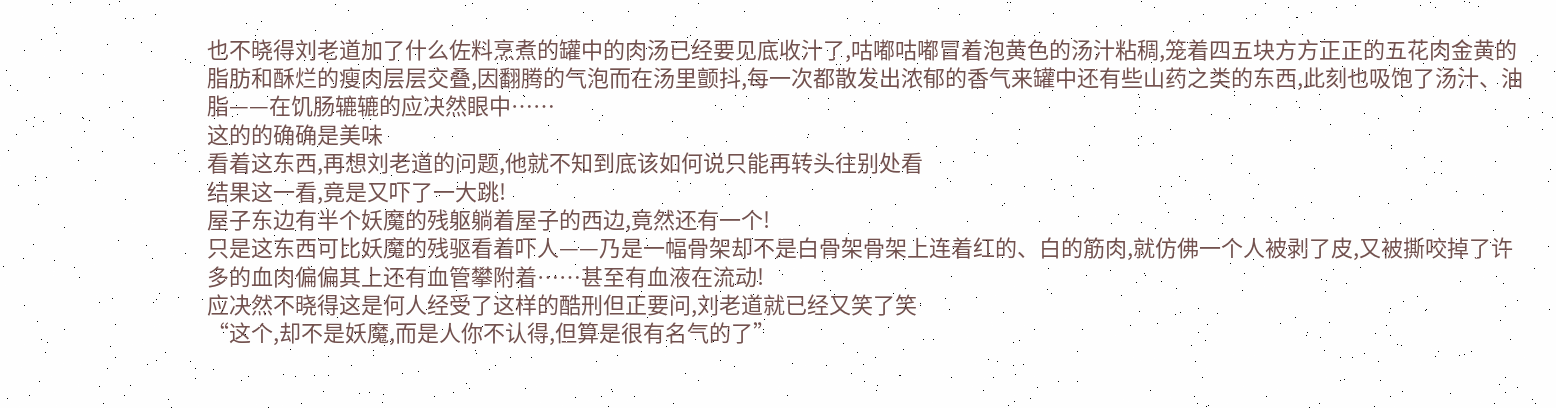也不晓得刘老道加了什么佐料烹煮的罐中的肉汤已经要见底收汁了,咕嘟咕嘟冒着泡黄色的汤汁粘稠,笼着四五块方方正正的五花肉金黄的脂肪和酥烂的瘦肉层层交叠,因翻腾的气泡而在汤里颤抖,每一次都散发出浓郁的香气来罐中还有些山药之类的东西,此刻也吸饱了汤汁、油脂——在饥肠辘辘的应决然眼中……
这的的确确是美味
看着这东西,再想刘老道的问题,他就不知到底该如何说只能再转头往别处看
结果这一看,竟是又吓了一大跳!
屋子东边有半个妖魔的残躯躺着屋子的西边,竟然还有一个!
只是这东西可比妖魔的残驱看着吓人——乃是一幅骨架却不是白骨架骨架上连着红的、白的筋肉,就仿佛一个人被剥了皮,又被撕咬掉了许多的血肉偏偏其上还有血管攀附着……甚至有血液在流动!
应决然不晓得这是何人经受了这样的酷刑但正要问,刘老道就已经又笑了笑
“这个,却不是妖魔,而是人你不认得,但算是很有名气的了”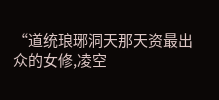“道统琅琊洞天那天资最出众的女修,凌空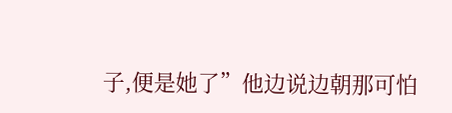子,便是她了”他边说边朝那可怕